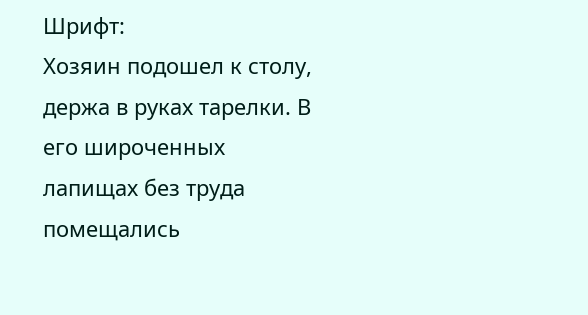Шрифт:
Хозяин подошел к столу, держа в руках тарелки. В его широченных лапищах без труда помещались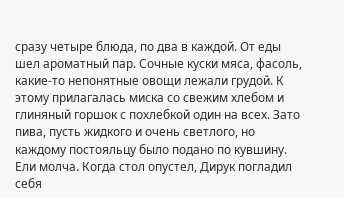сразу четыре блюда, по два в каждой. От еды шел ароматный пар. Сочные куски мяса, фасоль, какие-то непонятные овощи лежали грудой. К этому прилагалась миска со свежим хлебом и глиняный горшок с похлебкой один на всех. Зато пива, пусть жидкого и очень светлого, но каждому постояльцу было подано по кувшину.
Ели молча. Когда стол опустел, Дирук погладил себя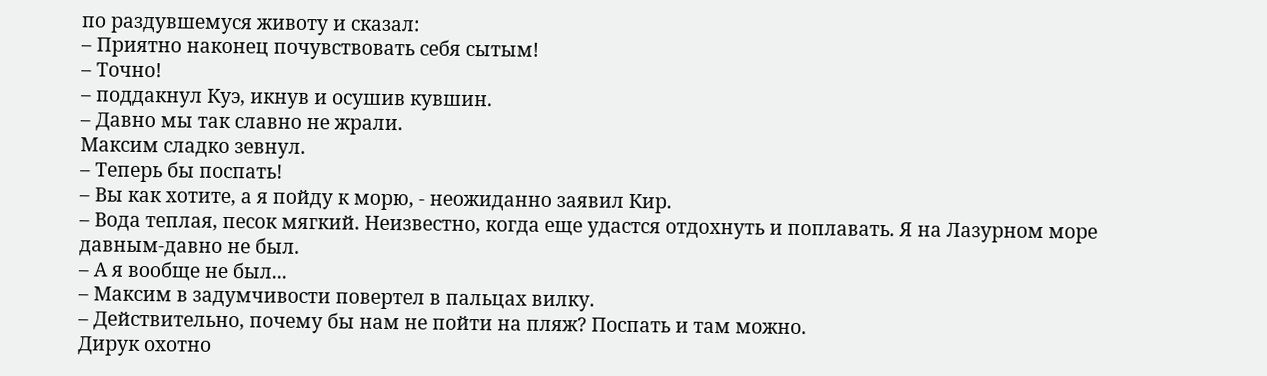по раздувшемуся животу и сказал:
– Приятно наконец почувствовать себя сытым!
– Точно!
– поддакнул Куэ, икнув и осушив кувшин.
– Давно мы так славно не жрали.
Максим сладко зевнул.
– Теперь бы поспать!
– Вы как хотите, а я пойду к морю, - неожиданно заявил Кир.
– Вода теплая, песок мягкий. Неизвестно, когда еще удастся отдохнуть и поплавать. Я на Лазурном море давным-давно не был.
– А я вообще не был...
– Максим в задумчивости повертел в пальцах вилку.
– Действительно, почему бы нам не пойти на пляж? Поспать и там можно.
Дирук охотно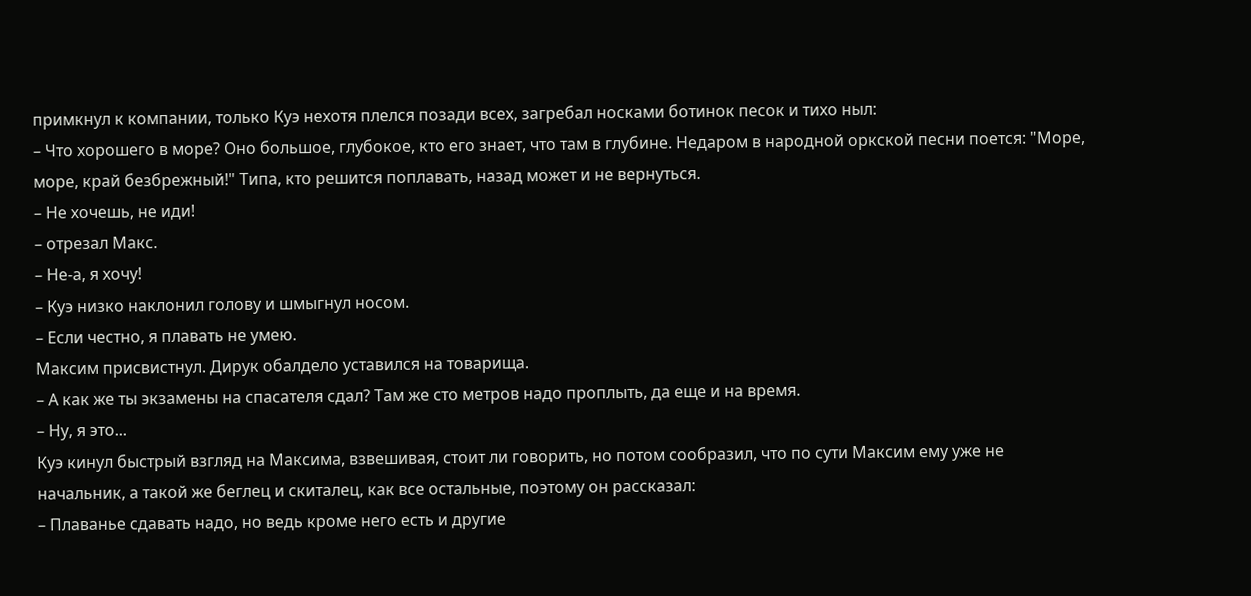примкнул к компании, только Куэ нехотя плелся позади всех, загребал носками ботинок песок и тихо ныл:
– Что хорошего в море? Оно большое, глубокое, кто его знает, что там в глубине. Недаром в народной оркской песни поется: "Море, море, край безбрежный!" Типа, кто решится поплавать, назад может и не вернуться.
– Не хочешь, не иди!
– отрезал Макс.
– Не-а, я хочу!
– Куэ низко наклонил голову и шмыгнул носом.
– Если честно, я плавать не умею.
Максим присвистнул. Дирук обалдело уставился на товарища.
– А как же ты экзамены на спасателя сдал? Там же сто метров надо проплыть, да еще и на время.
– Ну, я это...
Куэ кинул быстрый взгляд на Максима, взвешивая, стоит ли говорить, но потом сообразил, что по сути Максим ему уже не начальник, а такой же беглец и скиталец, как все остальные, поэтому он рассказал:
– Плаванье сдавать надо, но ведь кроме него есть и другие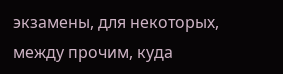экзамены, для некоторых, между прочим, куда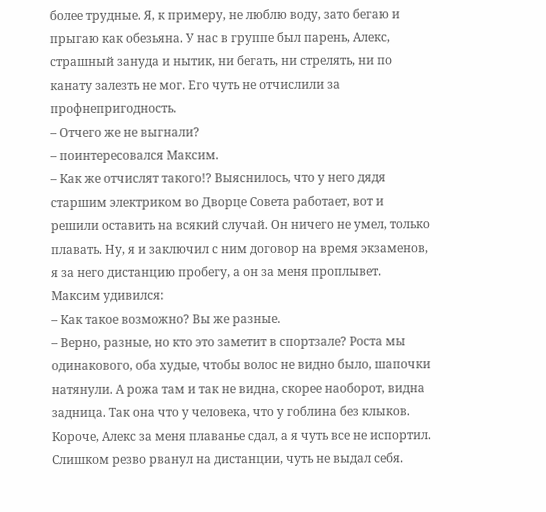более трудные. Я, к примеру, не люблю воду, зато бегаю и прыгаю как обезьяна. У нас в группе был парень, Алекс, страшный зануда и нытик, ни бегать, ни стрелять, ни по канату залезть не мог. Его чуть не отчислили за профнепригодность.
– Отчего же не выгнали?
– поинтересовался Максим.
– Как же отчислят такого!? Выяснилось, что у него дядя старшим электриком во Дворце Совета работает, вот и решили оставить на всякий случай. Он ничего не умел, только плавать. Ну, я и заключил с ним договор на время экзаменов, я за него дистанцию пробегу, а он за меня проплывет.
Максим удивился:
– Как такое возможно? Вы же разные.
– Верно, разные, но кто это заметит в спортзале? Роста мы одинакового, оба худые, чтобы волос не видно было, шапочки натянули. А рожа там и так не видна, скорее наоборот, видна задница. Так она что у человека, что у гоблина без клыков. Короче, Алекс за меня плаванье сдал, а я чуть все не испортил. Слишком резво рванул на дистанции, чуть не выдал себя.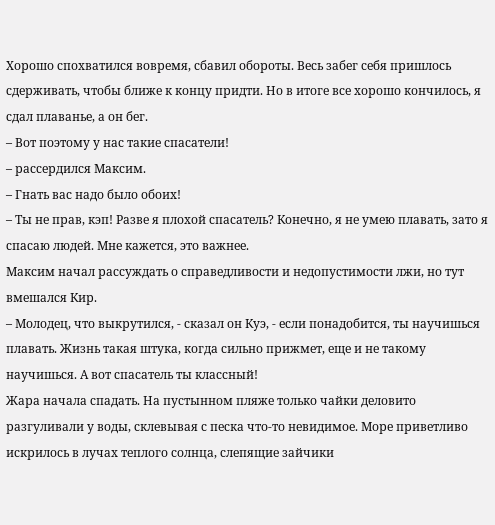Хорошо спохватился вовремя, сбавил обороты. Весь забег себя пришлось сдерживать, чтобы ближе к концу придти. Но в итоге все хорошо кончилось, я сдал плаванье, а он бег.
– Вот поэтому у нас такие спасатели!
– рассердился Максим.
– Гнать вас надо было обоих!
– Ты не прав, кэп! Разве я плохой спасатель? Конечно, я не умею плавать, зато я спасаю людей. Мне кажется, это важнее.
Максим начал рассуждать о справедливости и недопустимости лжи, но тут вмешался Кир.
– Молодец, что выкрутился, - сказал он Куэ, - если понадобится, ты научишься плавать. Жизнь такая штука, когда сильно прижмет, еще и не такому научишься. А вот спасатель ты классный!
Жара начала спадать. На пустынном пляже только чайки деловито разгуливали у воды, склевывая с песка что-то невидимое. Море приветливо искрилось в лучах теплого солнца, слепящие зайчики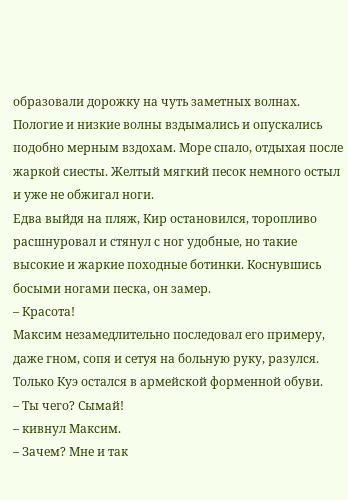образовали дорожку на чуть заметных волнах. Пологие и низкие волны вздымались и опускались подобно мерным вздохам. Море спало, отдыхая после жаркой сиесты. Желтый мягкий песок немного остыл и уже не обжигал ноги.
Едва выйдя на пляж, Кир остановился, торопливо расшнуровал и стянул с ног удобные, но такие высокие и жаркие походные ботинки. Коснувшись босыми ногами песка, он замер.
– Красота!
Максим незамедлительно последовал его примеру, даже гном, сопя и сетуя на больную руку, разулся. Только Куэ остался в армейской форменной обуви.
– Ты чего? Сымай!
– кивнул Максим.
– Зачем? Мне и так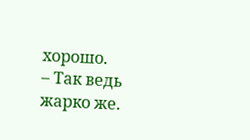хорошо.
– Так ведь жарко же.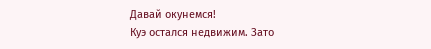Давай окунемся!
Куэ остался недвижим. Зато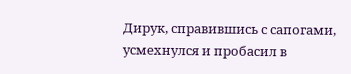Дирук, справившись с сапогами, усмехнулся и пробасил в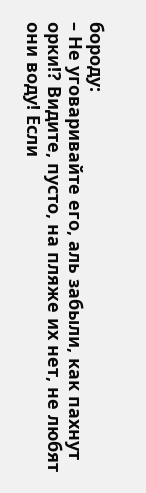бороду:
– Не уговаривайте его, аль забыли, как пахнут орки!? Видите, пусто, на пляже их нет, не любят они воду! Если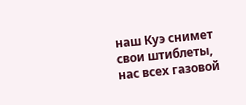наш Куэ снимет свои штиблеты, нас всех газовой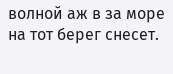волной аж в за море на тот берег снесет.